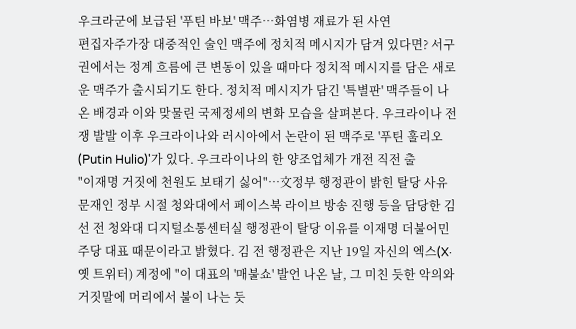우크라군에 보급된 '푸틴 바보' 맥주…화염병 재료가 된 사연
편집자주가장 대중적인 술인 맥주에 정치적 메시지가 담겨 있다면? 서구권에서는 정계 흐름에 큰 변동이 있을 때마다 정치적 메시지를 담은 새로운 맥주가 출시되기도 한다. 정치적 메시지가 담긴 '특별판' 맥주들이 나온 배경과 이와 맞물린 국제정세의 변화 모습을 살펴본다. 우크라이나 전쟁 발발 이후 우크라이나와 러시아에서 논란이 된 맥주로 '푸틴 훌리오(Putin Hulio)'가 있다. 우크라이나의 한 양조업체가 개전 직전 출
"이재명 거짓에 천원도 보태기 싫어"…文정부 행정관이 밝힌 탈당 사유
문재인 정부 시절 청와대에서 페이스북 라이브 방송 진행 등을 담당한 김선 전 청와대 디지털소통센터실 행정관이 탈당 이유를 이재명 더불어민주당 대표 때문이라고 밝혔다. 김 전 행정관은 지난 19일 자신의 엑스(X·옛 트위터) 계정에 "이 대표의 '매불쇼' 발언 나온 날, 그 미친 듯한 악의와 거짓말에 머리에서 불이 나는 듯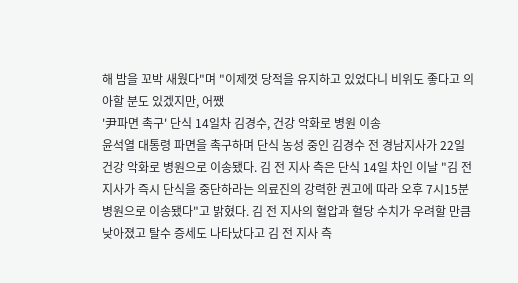해 밤을 꼬박 새웠다"며 "이제껏 당적을 유지하고 있었다니 비위도 좋다고 의아할 분도 있겠지만, 어쨌
'尹파면 촉구' 단식 14일차 김경수, 건강 악화로 병원 이송
윤석열 대통령 파면을 촉구하며 단식 농성 중인 김경수 전 경남지사가 22일 건강 악화로 병원으로 이송됐다. 김 전 지사 측은 단식 14일 차인 이날 "김 전 지사가 즉시 단식을 중단하라는 의료진의 강력한 권고에 따라 오후 7시15분 병원으로 이송됐다"고 밝혔다. 김 전 지사의 혈압과 혈당 수치가 우려할 만큼 낮아졌고 탈수 증세도 나타났다고 김 전 지사 측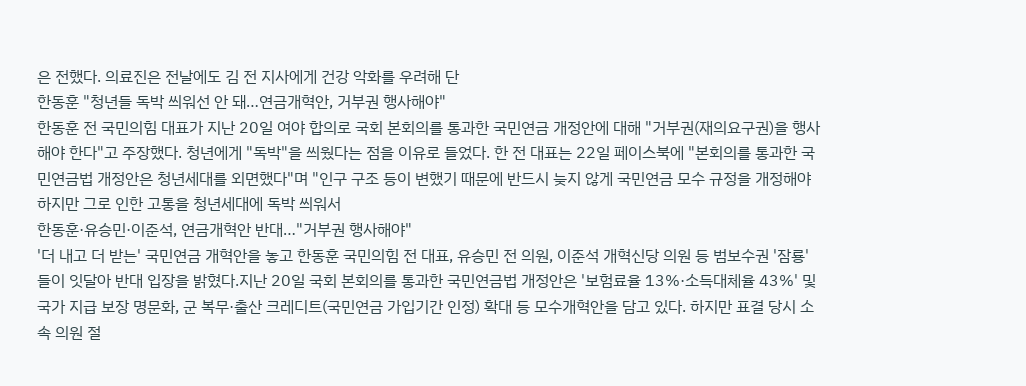은 전했다. 의료진은 전날에도 김 전 지사에게 건강 악화를 우려해 단
한동훈 "청년들 독박 씌워선 안 돼…연금개혁안, 거부권 행사해야"
한동훈 전 국민의힘 대표가 지난 20일 여야 합의로 국회 본회의를 통과한 국민연금 개정안에 대해 "거부권(재의요구권)을 행사해야 한다"고 주장했다. 청년에게 "독박"을 씌웠다는 점을 이유로 들었다. 한 전 대표는 22일 페이스북에 "본회의를 통과한 국민연금법 개정안은 청년세대를 외면했다"며 "인구 구조 등이 변했기 때문에 반드시 늦지 않게 국민연금 모수 규정을 개정해야 하지만 그로 인한 고통을 청년세대에 독박 씌워서
한동훈·유승민·이준석, 연금개혁안 반대…"거부권 행사해야"
'더 내고 더 받는' 국민연금 개혁안을 놓고 한동훈 국민의힘 전 대표, 유승민 전 의원, 이준석 개혁신당 의원 등 범보수권 '잠룡'들이 잇달아 반대 입장을 밝혔다.지난 20일 국회 본회의를 통과한 국민연금법 개정안은 '보험료율 13%·소득대체율 43%' 및 국가 지급 보장 명문화, 군 복무·출산 크레디트(국민연금 가입기간 인정) 확대 등 모수개혁안을 담고 있다. 하지만 표결 당시 소속 의원 절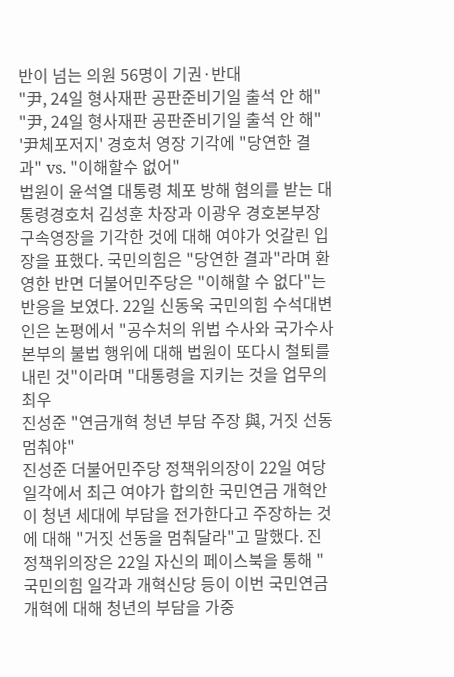반이 넘는 의원 56명이 기권·반대
"尹, 24일 형사재판 공판준비기일 출석 안 해"
"尹, 24일 형사재판 공판준비기일 출석 안 해"
'尹체포저지' 경호처 영장 기각에 "당연한 결과" vs. "이해할수 없어"
법원이 윤석열 대통령 체포 방해 혐의를 받는 대통령경호처 김성훈 차장과 이광우 경호본부장 구속영장을 기각한 것에 대해 여야가 엇갈린 입장을 표했다. 국민의힘은 "당연한 결과"라며 환영한 반면 더불어민주당은 "이해할 수 없다"는 반응을 보였다. 22일 신동욱 국민의힘 수석대변인은 논평에서 "공수처의 위법 수사와 국가수사본부의 불법 행위에 대해 법원이 또다시 철퇴를 내린 것"이라며 "대통령을 지키는 것을 업무의 최우
진성준 "연금개혁 청년 부담 주장 與, 거짓 선동 멈춰야"
진성준 더불어민주당 정책위의장이 22일 여당 일각에서 최근 여야가 합의한 국민연금 개혁안이 청년 세대에 부담을 전가한다고 주장하는 것에 대해 "거짓 선동을 멈춰달라"고 말했다. 진 정책위의장은 22일 자신의 페이스북을 통해 "국민의힘 일각과 개혁신당 등이 이번 국민연금 개혁에 대해 청년의 부담을 가중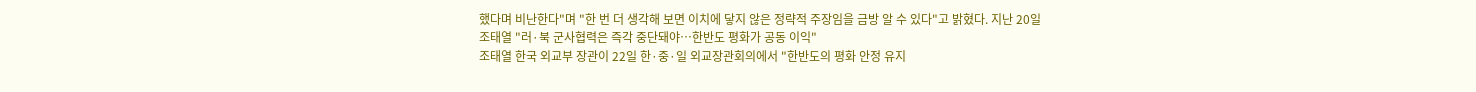했다며 비난한다"며 "한 번 더 생각해 보면 이치에 닿지 않은 정략적 주장임을 금방 알 수 있다"고 밝혔다. 지난 20일
조태열 "러·북 군사협력은 즉각 중단돼야…한반도 평화가 공동 이익"
조태열 한국 외교부 장관이 22일 한·중·일 외교장관회의에서 "한반도의 평화 안정 유지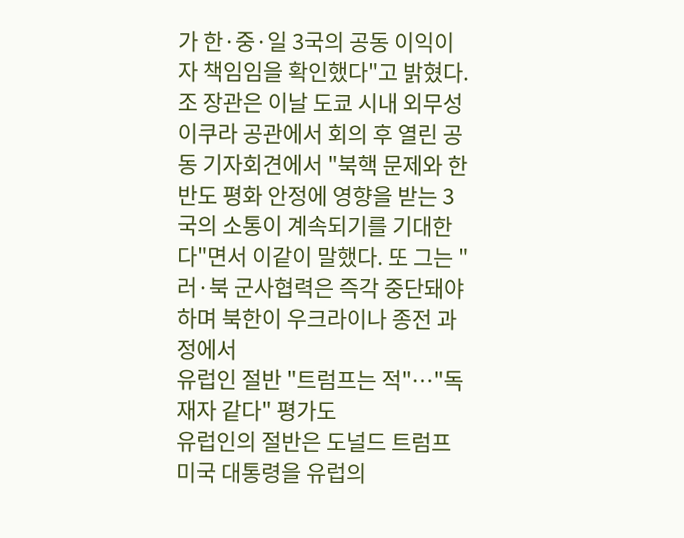가 한·중·일 3국의 공동 이익이자 책임임을 확인했다"고 밝혔다. 조 장관은 이날 도쿄 시내 외무성 이쿠라 공관에서 회의 후 열린 공동 기자회견에서 "북핵 문제와 한반도 평화 안정에 영향을 받는 3국의 소통이 계속되기를 기대한다"면서 이같이 말했다. 또 그는 "러·북 군사협력은 즉각 중단돼야 하며 북한이 우크라이나 종전 과정에서
유럽인 절반 "트럼프는 적"…"독재자 같다" 평가도
유럽인의 절반은 도널드 트럼프 미국 대통령을 유럽의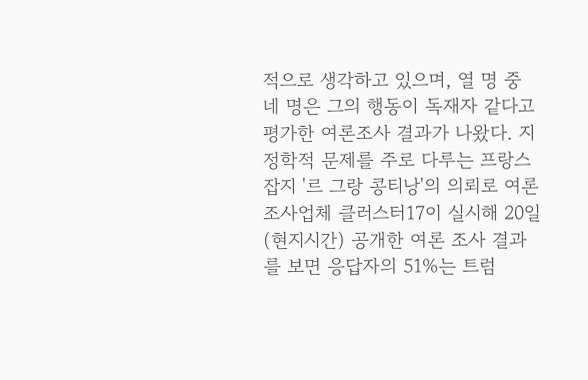적으로 생각하고 있으며, 열 명 중 네 명은 그의 행동이 독재자 같다고 평가한 여론조사 결과가 나왔다. 지정학적 문제를 주로 다루는 프랑스 잡지 '르 그랑 콩티낭'의 의뢰로 여론조사업체 클러스터17이 실시해 20일(현지시간) 공개한 여론 조사 결과를 보면 응답자의 51%는 트럼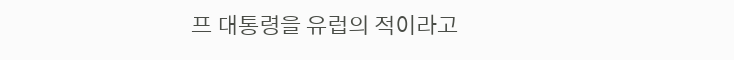프 대통령을 유럽의 적이라고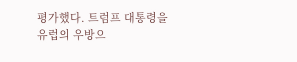평가했다. 트럼프 대통령을 유럽의 우방으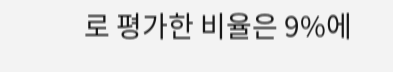로 평가한 비율은 9%에